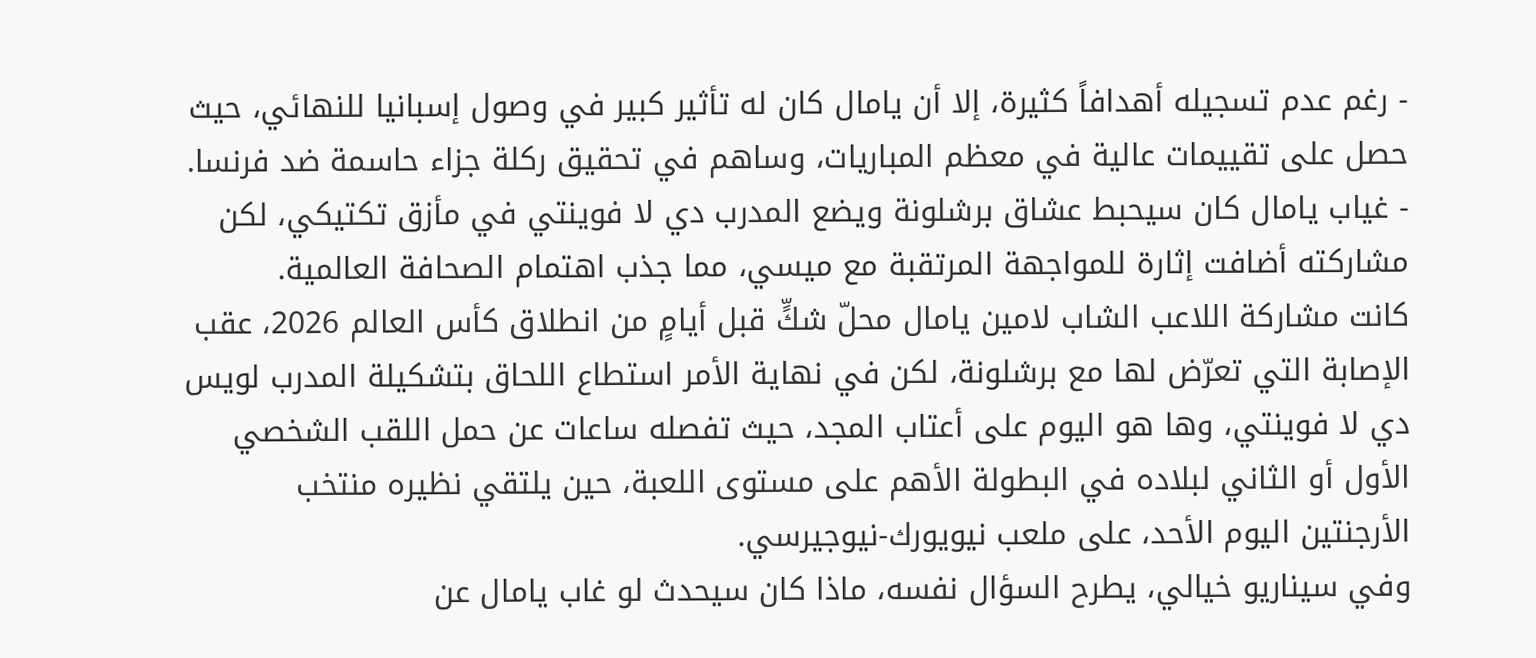- رغم عدم تسجيله أهدافاً كثيرة، إلا أن يامال كان له تأثير كبير في وصول إسبانيا للنهائي، حيث حصل على تقييمات عالية في معظم المباريات، وساهم في تحقيق ركلة جزاء حاسمة ضد فرنسا.
- غياب يامال كان سيحبط عشاق برشلونة ويضع المدرب دي لا فوينتي في مأزق تكتيكي، لكن مشاركته أضافت إثارة للمواجهة المرتقبة مع ميسي، مما جذب اهتمام الصحافة العالمية.
كانت مشاركة اللاعب الشاب لامين يامال محلّ شكٍّ قبل أيامٍ من انطلاق كأس العالم 2026، عقب الإصابة التي تعرّض لها مع برشلونة، لكن في نهاية الأمر استطاع اللحاق بتشكيلة المدرب لويس دي لا فوينتي، وها هو اليوم على أعتاب المجد، حيث تفصله ساعات عن حمل اللقب الشخصي الأول أو الثاني لبلاده في البطولة الأهم على مستوى اللعبة، حين يلتقي نظيره منتخب الأرجنتين اليوم الأحد، على ملعب نيويورك-نيوجيرسي.
وفي سيناريو خيالي، يطرح السؤال نفسه، ماذا كان سيحدث لو غاب يامال عن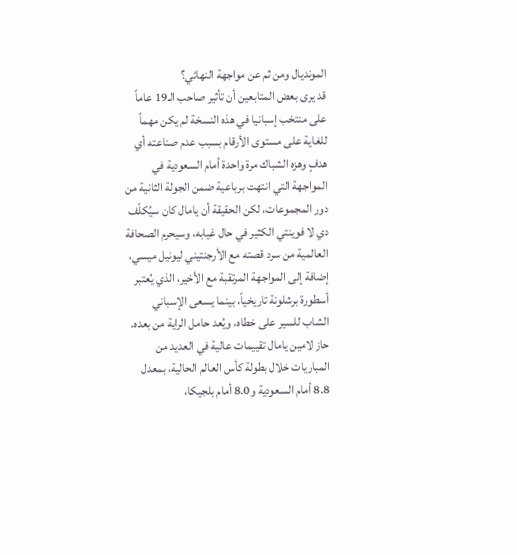المونديال ومن ثم عن مواجهة النهائي؟
قد يرى بعض المتابعين أن تأثير صاحب الـ19 عاماً على منتخب إسبانيا في هذه النسخة لم يكن مهماً للغاية على مستوى الأرقام بسبب عدم صناعته أي هدفٍ وهزه الشباك مرة واحدة أمام السعودية في المواجهة التي انتهت برباعية ضمن الجولة الثانية من دور المجموعات، لكن الحقيقة أن يامال كان سيُكلّف دي لا فوينتي الكثير في حال غيابه، وسيحرم الصحافة العالمية من سرد قصته مع الأرجنتيني ليونيل ميسي، إضافة إلى المواجهة المرتقبة مع الأخير، الذي يُعتبر أسطورة برشلونة تاريخياً، بينما يسعى الإسباني الشاب للسير على خطاه، ويُعد حامل الراية من بعده.
حاز لامين يامال تقييمات عالية في العديد من المباريات خلال بطولة كأس العالم الحالية، بمعدل 8.8 أمام السعودية و8.0 أمام بلجيكا،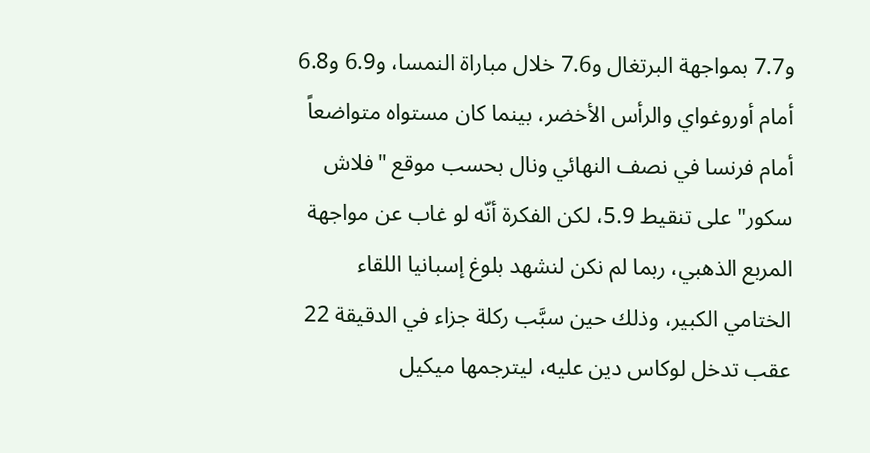و7.7 بمواجهة البرتغال و7.6 خلال مباراة النمسا، و6.9 و6.8 أمام أوروغواي والرأس الأخضر، بينما كان مستواه متواضعاً أمام فرنسا في نصف النهائي ونال بحسب موقع "فلاش سكور" على تنقيط 5.9، لكن الفكرة أنّه لو غاب عن مواجهة المربع الذهبي، ربما لم نكن لنشهد بلوغ إسبانيا اللقاء الختامي الكبير، وذلك حين سبَّب ركلة جزاء في الدقيقة 22 عقب تدخل لوكاس دين عليه، ليترجمها ميكيل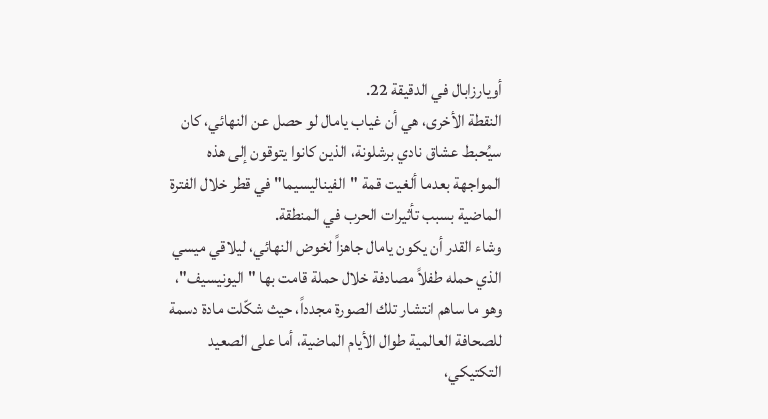أويارزابال في الدقيقة 22.
النقطة الأخرى، هي أن غياب يامال لو حصل عن النهائي، كان سيُحبط عشاق نادي برشلونة، الذين كانوا يتوقون إلى هذه المواجهة بعدما ألغيت قمة "الفيناليسيما" في قطر خلال الفترة الماضية بسبب تأثيرات الحرب في المنطقة.
وشاء القدر أن يكون يامال جاهزاً لخوض النهائي، ليلاقي ميسي الذي حمله طفلاً مصادفة خلال حملة قامت بها "اليونيسيف"، وهو ما ساهم انتشار تلك الصورة مجدداً، حيث شكّلت مادة دسمة للصحافة العالمية طوال الأيام الماضية، أما على الصعيد التكتيكي،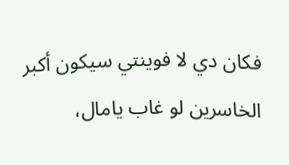فكان دي لا فوينتي سيكون أكبر الخاسرين لو غاب يامال،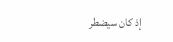إذ كان سيضطر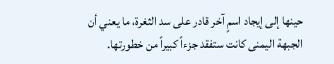حينها إلى إيجاد اسمٍ آخر قادر على سد الثغرة، ما يعني أن الجبهة اليمنى كانت ستفقد جزءاً كبيراً من خطورتها.